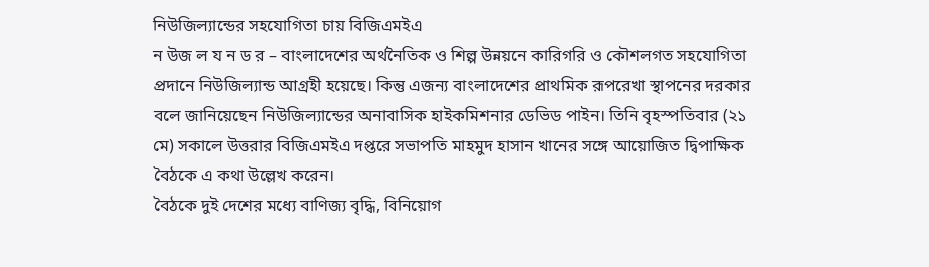নিউজিল্যান্ডের সহযোগিতা চায় বিজিএমইএ
ন উজ ল য ন ড র – বাংলাদেশের অর্থনৈতিক ও শিল্প উন্নয়নে কারিগরি ও কৌশলগত সহযোগিতা প্রদানে নিউজিল্যান্ড আগ্রহী হয়েছে। কিন্তু এজন্য বাংলাদেশের প্রাথমিক রূপরেখা স্থাপনের দরকার বলে জানিয়েছেন নিউজিল্যান্ডের অনাবাসিক হাইকমিশনার ডেভিড পাইন। তিনি বৃহস্পতিবার (২১ মে) সকালে উত্তরার বিজিএমইএ দপ্তরে সভাপতি মাহমুদ হাসান খানের সঙ্গে আয়োজিত দ্বিপাক্ষিক বৈঠকে এ কথা উল্লেখ করেন।
বৈঠকে দুই দেশের মধ্যে বাণিজ্য বৃদ্ধি, বিনিয়োগ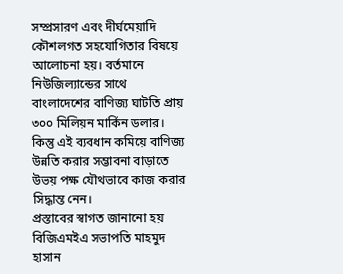সম্প্রসারণ এবং দীর্ঘমেয়াদি কৌশলগত সহযোগিতার বিষয়ে আলোচনা হয়। বর্তমানে নিউজিল্যান্ডের সাথে বাংলাদেশের বাণিজ্য ঘাটতি প্রায় ৩০০ মিলিয়ন মার্কিন ডলার। কিন্তু এই ব্যবধান কমিয়ে বাণিজ্য উন্নতি করার সম্ভাবনা বাড়াতে উভয় পক্ষ যৌথভাবে কাজ করার সিদ্ধান্ত নেন।
প্রস্তাবের স্বাগত জানানো হয়
বিজিএমইএ সভাপতি মাহমুদ হাসান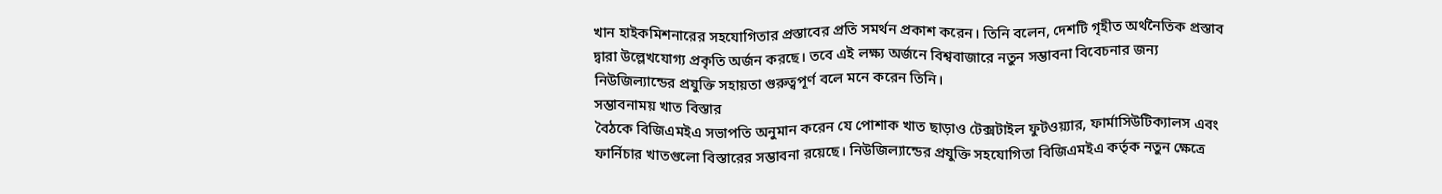খান হাইকমিশনারের সহযোগিতার প্রস্তাবের প্রতি সমর্থন প্রকাশ করেন। তিনি বলেন, দেশটি গৃহীত অর্থনৈতিক প্রস্তাব দ্বারা উল্লেখযোগ্য প্রকৃতি অর্জন করছে। তবে এই লক্ষ্য অর্জনে বিশ্ববাজারে নতুন সম্ভাবনা বিবেচনার জন্য নিউজিল্যান্ডের প্রযুক্তি সহায়তা গুরুত্বপূর্ণ বলে মনে করেন তিনি।
সম্ভাবনাময় খাত বিস্তার
বৈঠকে বিজিএমইএ সভাপতি অনুমান করেন যে পোশাক খাত ছাড়াও টেক্সটাইল ফুটওয়্যার, ফার্মাসিউটিক্যালস এবং ফার্নিচার খাতগুলো বিস্তারের সম্ভাবনা রয়েছে। নিউজিল্যান্ডের প্রযুক্তি সহযোগিতা বিজিএমইএ কর্তৃক নতুন ক্ষেত্রে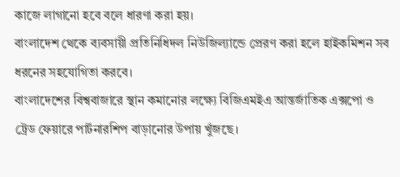কাজে লাগানো হবে বলে ধারণা করা হয়।
বাংলাদেশ থেকে ব্যবসায়ী প্রতিনিধিদল নিউজিল্যান্ডে প্রেরণ করা হলে হাইকমিশন সব ধরনের সহযোগিতা করবে।
বাংলাদেশের বিশ্ববাজারে স্থান কমানোর লক্ষ্যে বিজিএমইএ আন্তর্জাতিক এক্সপো ও ট্রেড ফেয়ারে পার্টনারশিপ বাড়ানোর উপায় খুঁজছে।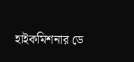হাইকমিশনার ডে